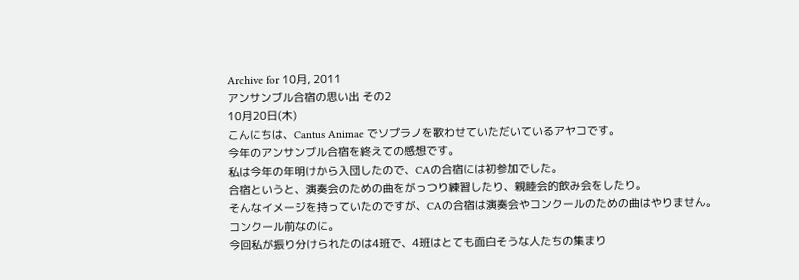Archive for 10月, 2011
アンサンブル合宿の思い出 その2
10月20日(木)
こんにちは、Cantus Animae でソプラノを歌わせていただいているアヤコです。
今年のアンサンブル合宿を終えての感想です。
私は今年の年明けから入団したので、CAの合宿には初参加でした。
合宿というと、演奏会のための曲をがっつり練習したり、親睦会的飲み会をしたり。
そんなイメージを持っていたのですが、CAの合宿は演奏会やコンクールのための曲はやりません。
コンクール前なのに。
今回私が振り分けられたのは4班で、4班はとても面白そうな人たちの集まり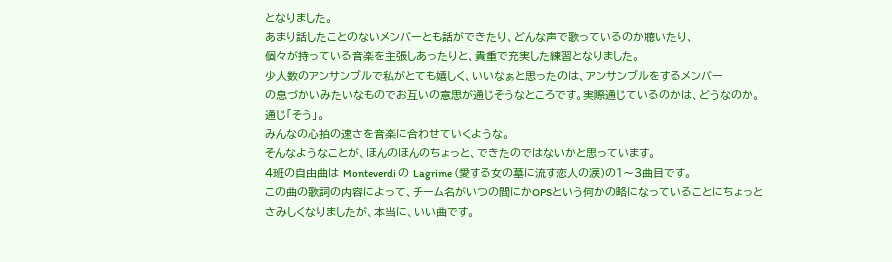となりました。
あまり話したことのないメンバーとも話ができたり、どんな声で歌っているのか聴いたり、
個々が持っている音楽を主張しあったりと、貴重で充実した練習となりました。
少人数のアンサンブルで私がとても嬉しく、いいなぁと思ったのは、アンサンブルをするメンバー
の息づかいみたいなものでお互いの意思が通じそうなところです。実際通じているのかは、どうなのか。
通じ「そう」。
みんなの心拍の速さを音楽に合わせていくような。
そんなようなことが、ほんのほんのちょっと、できたのではないかと思っています。
4班の自由曲は Monteverdi の Lagrime (愛する女の墓に流す恋人の涙)の1〜3曲目です。
この曲の歌詞の内容によって、チーム名がいつの間にかOPSという何かの略になっていることにちょっと
さみしくなりましたが、本当に、いい曲です。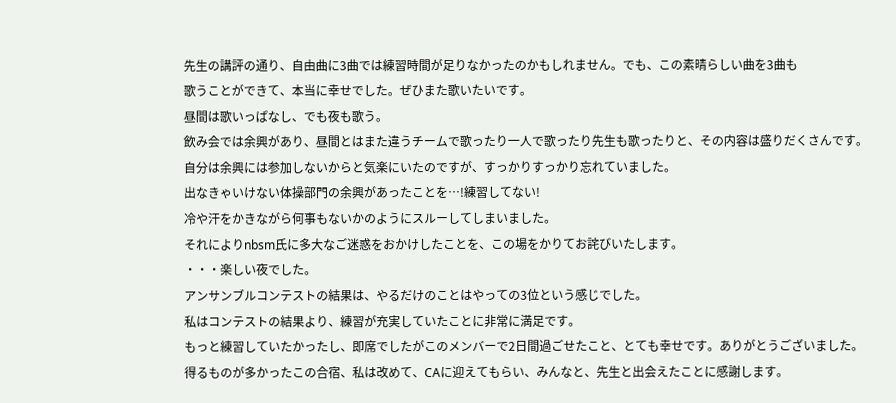先生の講評の通り、自由曲に3曲では練習時間が足りなかったのかもしれません。でも、この素晴らしい曲を3曲も
歌うことができて、本当に幸せでした。ぜひまた歌いたいです。
昼間は歌いっぱなし、でも夜も歌う。
飲み会では余興があり、昼間とはまた違うチームで歌ったり一人で歌ったり先生も歌ったりと、その内容は盛りだくさんです。
自分は余興には参加しないからと気楽にいたのですが、すっかりすっかり忘れていました。
出なきゃいけない体操部門の余興があったことを…!練習してない!
冷や汗をかきながら何事もないかのようにスルーしてしまいました。
それによりnbsm氏に多大なご迷惑をおかけしたことを、この場をかりてお詫びいたします。
・・・楽しい夜でした。
アンサンブルコンテストの結果は、やるだけのことはやっての3位という感じでした。
私はコンテストの結果より、練習が充実していたことに非常に満足です。
もっと練習していたかったし、即席でしたがこのメンバーで2日間過ごせたこと、とても幸せです。ありがとうございました。
得るものが多かったこの合宿、私は改めて、CAに迎えてもらい、みんなと、先生と出会えたことに感謝します。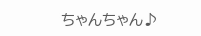ちゃんちゃん♪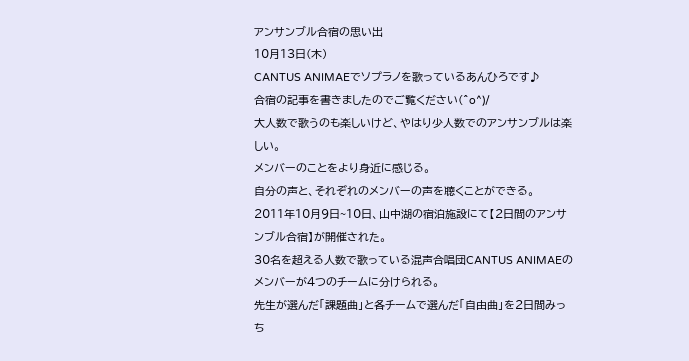アンサンブル合宿の思い出
10月13日(木)
CANTUS ANIMAEでソプラノを歌っているあんひろです♪
合宿の記事を書きましたのでご覧ください(^o^)/
大人数で歌うのも楽しいけど、やはり少人数でのアンサンブルは楽しい。
メンバーのことをより身近に感じる。
自分の声と、それぞれのメンバーの声を聴くことができる。
2011年10月9日~10日、山中湖の宿泊施設にて【2日間のアンサンブル合宿】が開催された。
30名を超える人数で歌っている混声合唱団CANTUS ANIMAEのメンバーが4つのチームに分けられる。
先生が選んだ「課題曲」と各チームで選んだ「自由曲」を2日間みっち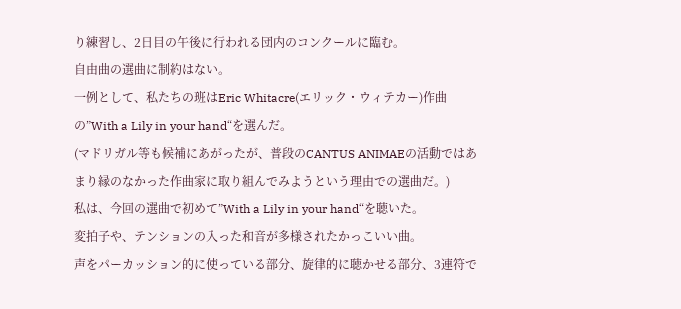り練習し、2日目の午後に行われる団内のコンクールに臨む。
自由曲の選曲に制約はない。
一例として、私たちの班はEric Whitacre(エリック・ウィテカー)作曲の”With a Lily in your hand“を選んだ。
(マドリガル等も候補にあがったが、普段のCANTUS ANIMAEの活動ではあまり縁のなかった作曲家に取り組んでみようという理由での選曲だ。)
私は、今回の選曲で初めて”With a Lily in your hand“を聴いた。
変拍子や、テンションの入った和音が多様されたかっこいい曲。
声をパーカッション的に使っている部分、旋律的に聴かせる部分、3連符で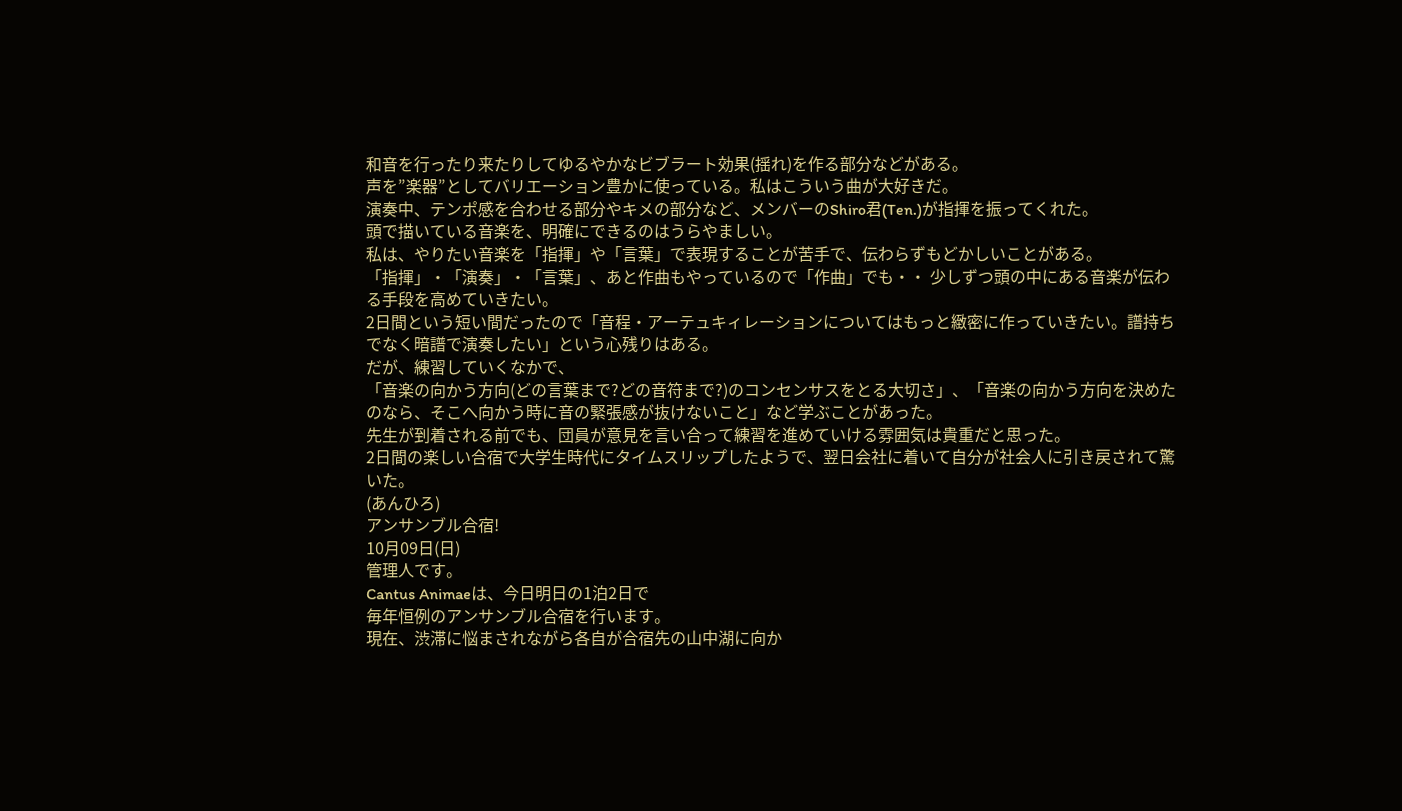和音を行ったり来たりしてゆるやかなビブラート効果(揺れ)を作る部分などがある。
声を”楽器”としてバリエーション豊かに使っている。私はこういう曲が大好きだ。
演奏中、テンポ感を合わせる部分やキメの部分など、メンバーのShiro君(Ten.)が指揮を振ってくれた。
頭で描いている音楽を、明確にできるのはうらやましい。
私は、やりたい音楽を「指揮」や「言葉」で表現することが苦手で、伝わらずもどかしいことがある。
「指揮」・「演奏」・「言葉」、あと作曲もやっているので「作曲」でも・・ 少しずつ頭の中にある音楽が伝わる手段を高めていきたい。
2日間という短い間だったので「音程・アーテュキィレーションについてはもっと緻密に作っていきたい。譜持ちでなく暗譜で演奏したい」という心残りはある。
だが、練習していくなかで、
「音楽の向かう方向(どの言葉まで?どの音符まで?)のコンセンサスをとる大切さ」、「音楽の向かう方向を決めたのなら、そこへ向かう時に音の緊張感が抜けないこと」など学ぶことがあった。
先生が到着される前でも、団員が意見を言い合って練習を進めていける雰囲気は貴重だと思った。
2日間の楽しい合宿で大学生時代にタイムスリップしたようで、翌日会社に着いて自分が社会人に引き戻されて驚いた。
(あんひろ)
アンサンブル合宿!
10月09日(日)
管理人です。
Cantus Animaeは、今日明日の1泊2日で
毎年恒例のアンサンブル合宿を行います。
現在、渋滞に悩まされながら各自が合宿先の山中湖に向か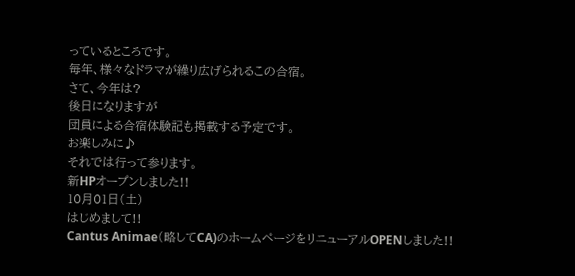っているところです。
毎年、様々なドラマが繰り広げられるこの合宿。
さて、今年は?
後日になりますが
団員による合宿体験記も掲載する予定です。
お楽しみに♪
それでは行って参ります。
新HPオープンしました!!
10月01日(土)
はじめまして!!
Cantus Animae(略してCA)のホームページをリニューアルOPENしました!!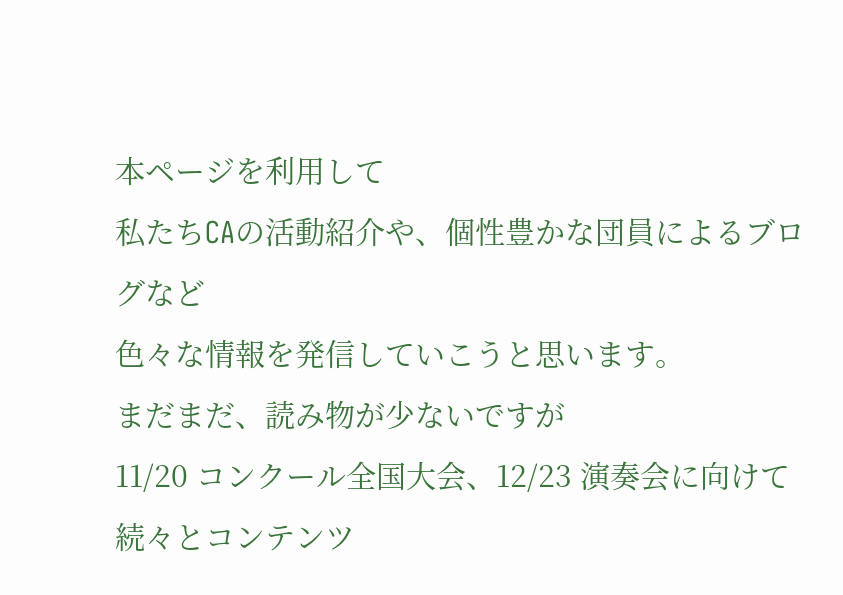本ページを利用して
私たちCAの活動紹介や、個性豊かな団員によるブログなど
色々な情報を発信していこうと思います。
まだまだ、読み物が少ないですが
11/20 コンクール全国大会、12/23 演奏会に向けて
続々とコンテンツ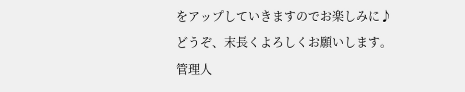をアップしていきますのでお楽しみに♪
どうぞ、末長くよろしくお願いします。
管理人